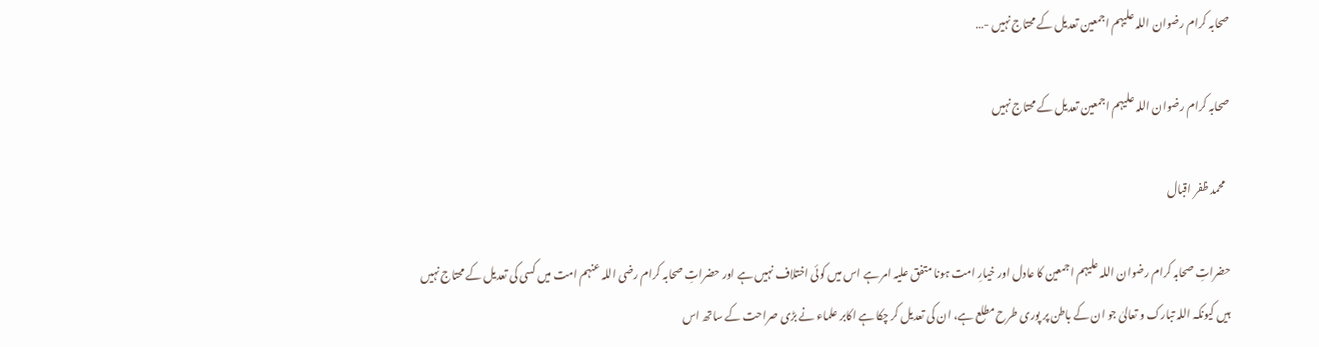صحابہ کرام رضوان اللہ علیہم اجمعین تعدیل کے محتاج نہیں -…

صحابہ کرام رضوان اللہ علیہم اجمعین تعدیل کے محتاج نہیں

  محمد ظفر اقبال

حضراتِ صحابہ کرام رضوان اللہ علیہم اجمعین کا عادل اور خیارِ امت ہونا متفق علیہ امر ہے اس میں کوئی اختلاف نہیں ہے اور حضراتِ صحابہ کرام رضی اللہ عنہم امت میں کسی کی تعدیل کے محتاج نہیں ہیں کیونکہ اللہ تبارک و تعالیٰ جو ان کے باطن پر پوری طرح مطلع ہے، ان کی تعدیل کر چکا ہے اکابر علماء نے بڑی صراحت کے ساتھ اس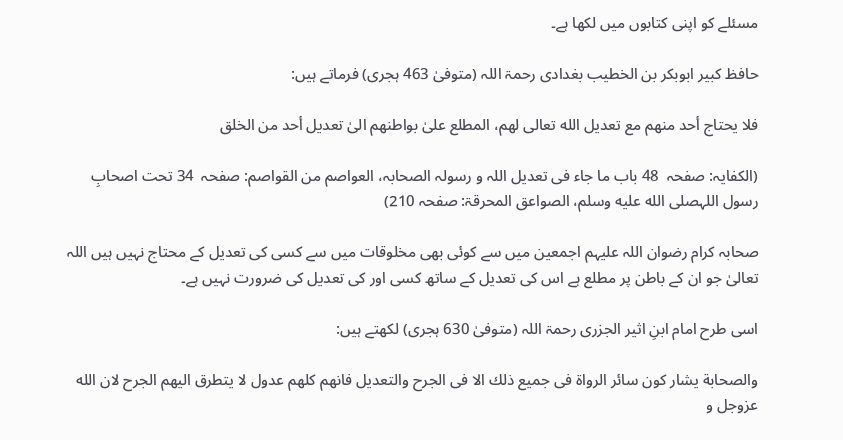مسئلے کو اپنی کتابوں میں لکھا ہے۔

حافظ کبیر ابوبکر بن الخطیب بغدادی رحمۃ اللہ (متوفیٰ 463 ہجری) فرماتے ہیں:

فلا يحتاج أحد منهم مع تعديل الله تعالى لهم، المطلع علىٰ بواطنهم الىٰ تعديل أحد من الخلق

(الکفایہ: صفحہ  48 باب ما جاء فی تعدیل اللہ و رسولہ الصحابہ، العواصم من القواصم: صفحہ  34 تحت اصحابِ رسول اللہصلى الله عليه وسلم، الصواعق المحرقۃ: صفحہ 210)

صحابہ کرام رضوان اللہ علیہم اجمعین میں سے کوئی بھی مخلوقات میں سے کسی کی تعدیل کے محتاج نہیں ہیں اللہ تعالیٰ جو ان کے باطن پر مطلع ہے اس کی تعدیل کے ساتھ کسی اور کی تعدیل کی ضرورت نہیں ہے۔

اسی طرح امام ابنِ اثیر الجزری رحمۃ اللہ (متوفیٰ 630 ہجری) لکھتے ہیں:

والصحابة يشار كون سائر الرواة فی جميع ذلك الا فی الجرح والتعديل فانهم كلهم عدول لا يتطرق اليهم الجرح لان الله عزوجل و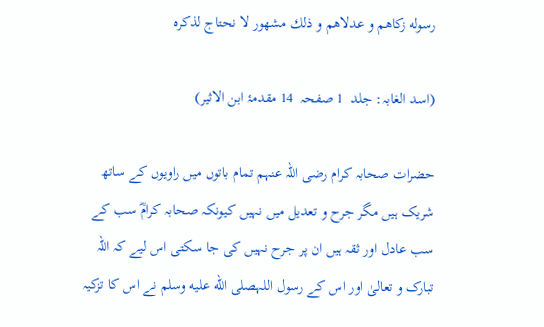رسوله زكاهم و عدلاهم و ذلك مشهور لا نحتاج لذكره

(اسد الغابہ: جلد  1 صفحہ  14 مقدمۂ ابن الاثیر)

حضرات صحابہ کرام رضی اللہ عنہم تمام باتوں میں راویوں کے ساتھ شریک ہیں مگر جرح و تعدیل میں نہیں کیونکہ صحابہ کرامؓ سب کے سب عادل اور ثقہ ہیں ان پر جرح نہیں کی جا سکتی اس لیے کہ اللہ تبارک و تعالیٰ اور اس کے رسول اللہصلى الله عليه وسلم نے اس کا تزکیہ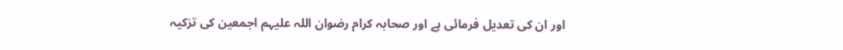اور ان کی تعدیل فرمائی ہے اور صحابہ کرام رضوان اللہ علیہم اجمعین کی تزکیہ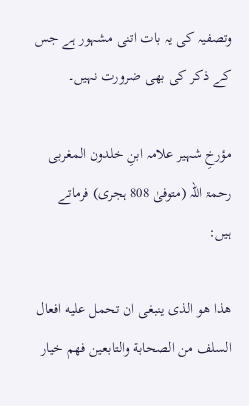وتصفیہ کی یہ بات اتنی مشہور ہے جس کے ذکر کی بھی ضرورت نہیں۔

مؤرخِ شہیر علامہ ابنِ خلدون المغربی رحمۃ اللہ (متوفیٰ 808 ہجری) فرماتے ہیں:

هذا هو الذی ينبغی ان تحمل عليه افعال السلف من الصحابة والتابعين فهم خيار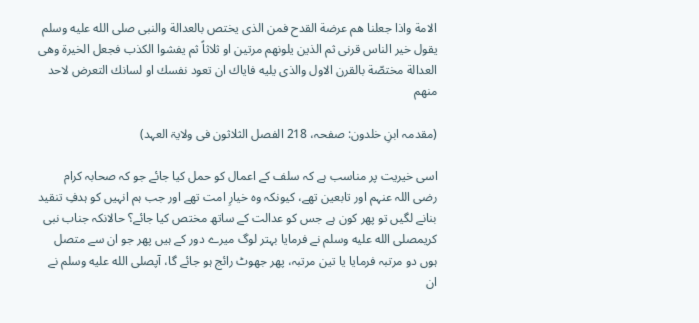الامة واذا جعلنا هم عرضة القدح فمن الذی يختص بالعدالة والنبی صلى الله عليه وسلم يقول خير الناس قرنی ثم الذين يلونهم مرتين او ثلاثاً ثم يفشوا الكذب فجعل الخيرة وهى العدالة مختصّة بالقرن الاول والذی يليه فاياك ان تعود نفسك او لسانك التعرض لاحد منهم

(مقدمہ ابنِ خلدون: صفحہ، 218 الفصل الثلاثون فی ولایۃ العہد)

اسی خیریت پر مناسب ہے کہ سلف کے اعمال کو حمل کیا جائے جو کہ صحابہ کرام رضی اللہ عنہم اور تابعین تھے، کیونکہ وہ خیارِ امت تھے اور جب ہم انہیں کو ہدفِ تنقید بنانے لگیں تو پھر کون ہے جس کو عدالت کے ساتھ مختص کیا جائے؟ حالانکہ جناب نبی کریمصلى الله عليه وسلم نے فرمایا بہتر لوگ میرے دور کے ہیں پھر جو ان سے متصل ہوں دو مرتبہ فرمایا یا تین مرتبہ، پھر جھوٹ رائج ہو جائے گا، آپصلى الله عليه وسلم نے ان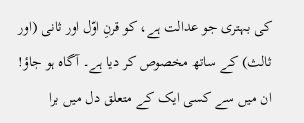کی بہتری جو عدالت ہے، کو قرنِ اوّل اور ثانی (اور ثالث) کے ساتھ مخصوص کر دیا ہے۔ آگاہ ہو جاؤ! ان میں سے کسی ایک کے متعلق دل میں برا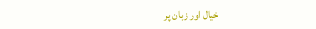خیال اور زبان پر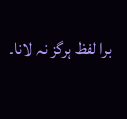برا لفظ ہرگز نہ لانا۔